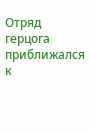Отряд герцога приближался к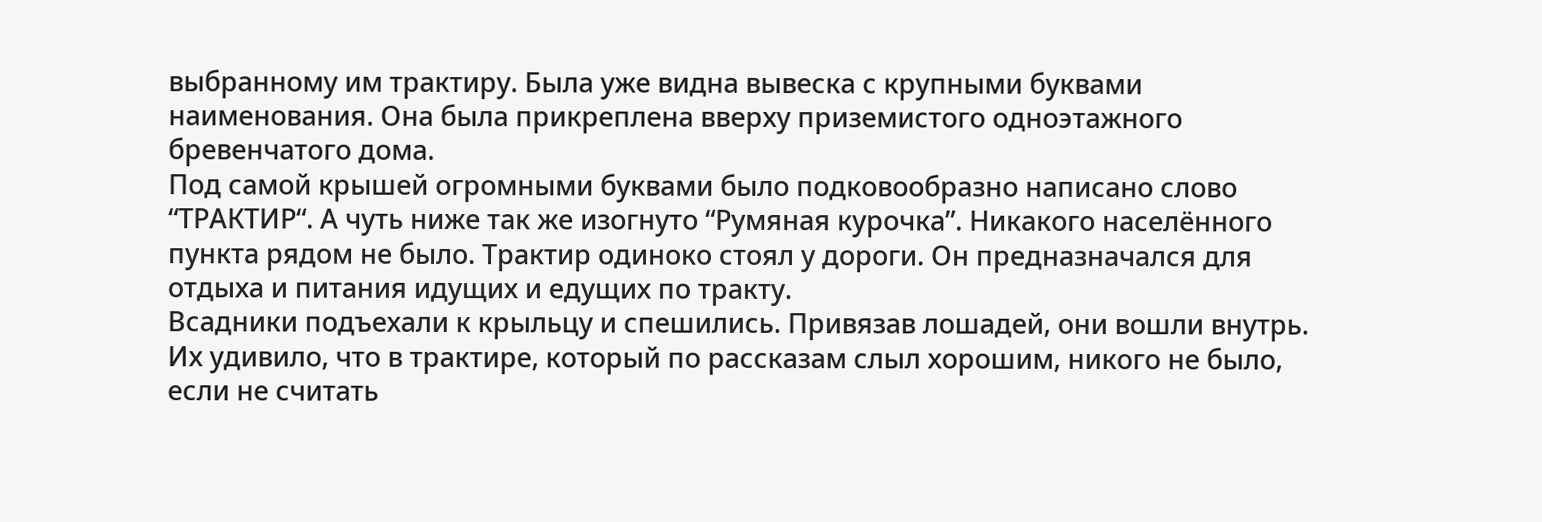выбранному им трактиру. Была уже видна вывеска с крупными буквами наименования. Она была прикреплена вверху приземистого одноэтажного бревенчатого дома.
Под самой крышей огромными буквами было подковообразно написано слово “ТРАКТИР“. А чуть ниже так же изогнуто “Румяная курочка”. Никакого населённого пункта рядом не было. Трактир одиноко стоял у дороги. Он предназначался для отдыха и питания идущих и едущих по тракту.
Всадники подъехали к крыльцу и спешились. Привязав лошадей, они вошли внутрь.
Их удивило, что в трактире, который по рассказам слыл хорошим, никого не было, если не считать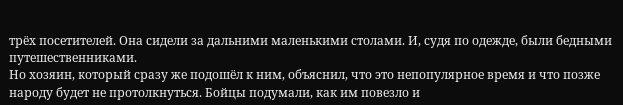трёх посетителей. Она сидели за дальними маленькими столами. И, судя по одежде, были бедными путешественниками.
Но хозяин, который сразу же подошёл к ним, объяснил, что это непопулярное время и что позже народу будет не протолкнуться. Бойцы подумали, как им повезло и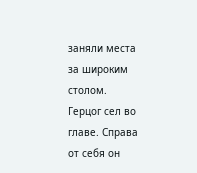заняли места за широким столом.
Герцог сел во главе. Справа от себя он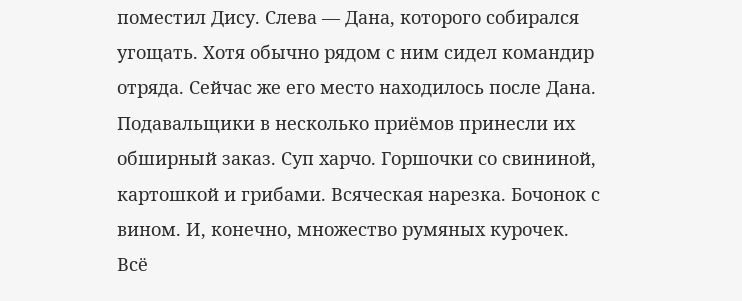поместил Дису. Слева — Дана, которого собирался угощать. Хотя обычно рядом с ним сидел командир отряда. Сейчас же его место находилось после Дана.
Подавальщики в несколько приёмов принесли их обширный заказ. Суп харчо. Горшочки со свининой, картошкой и грибами. Всяческая нарезка. Бочонок с вином. И, конечно, множество румяных курочек.
Всё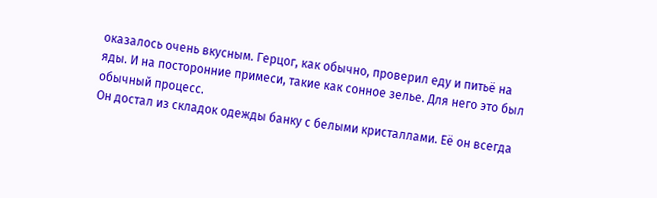оказалось очень вкусным. Герцог, как обычно, проверил еду и питьё на яды. И на посторонние примеси, такие как сонное зелье. Для него это был обычный процесс.
Он достал из складок одежды банку с белыми кристаллами. Её он всегда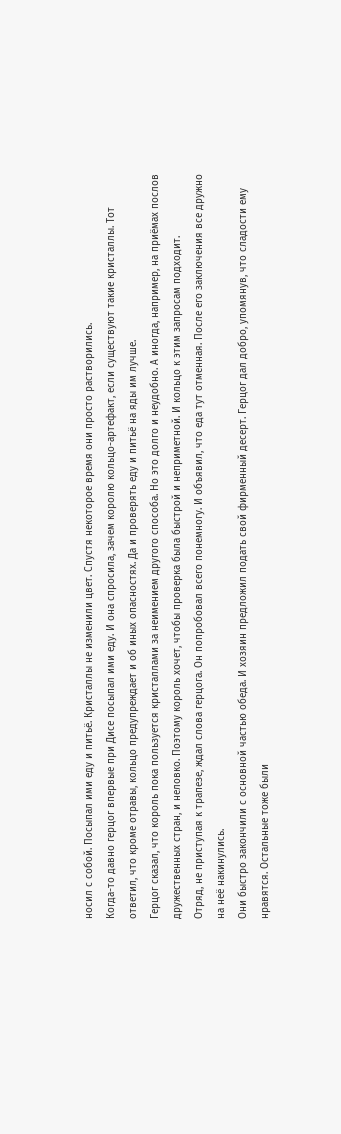носил с собой. Посыпал ими еду и питьё. Кристаллы не изменили цвет. Спустя некоторое время они просто растворились.
Когда-то давно герцог впервые при Дисе посыпал ими еду. И она спросила, зачем королю кольцо-артефакт, если существуют такие кристаллы. Тот ответил, что кроме отравы, кольцо предупреждает и об иных опасностях. Да и проверять еду и питьё на яды им лучше.
Герцог сказал, что король пока пользуется кристаллами за неимением другого способа. Но это долго и неудобно. А иногда, например, на приёмах послов дружественных стран, и неловко. Поэтому король хочет, чтобы проверка была быстрой и неприметной. И кольцо к этим запросам подходит.
Отряд, не приступая к трапезе, ждал слова герцога. Он попробовал всего понемногу. И объявил, что еда тут отменная. После его заключения все дружно на неё накинулись.
Они быстро закончили с основной частью обеда. И хозяин предложил подать свой фирменный десерт. Герцог дал добро, упомянув, что сладости ему нравятся. Остальные тоже были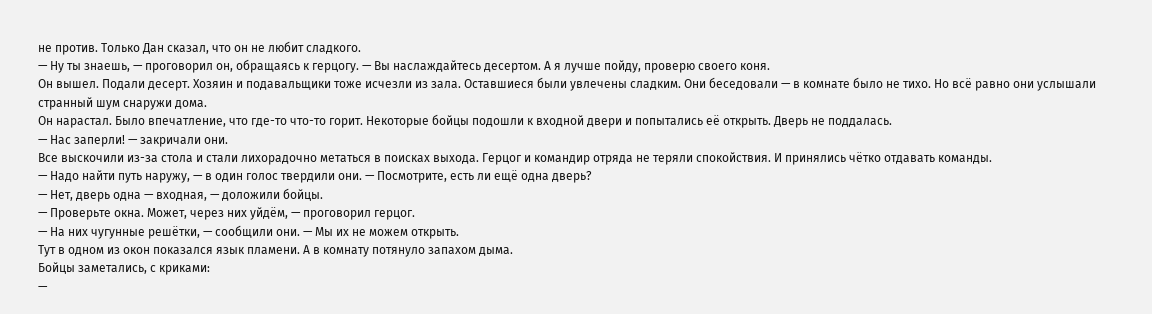не против. Только Дан сказал, что он не любит сладкого.
— Ну ты знаешь, — проговорил он, обращаясь к герцогу. — Вы наслаждайтесь десертом. А я лучше пойду, проверю своего коня.
Он вышел. Подали десерт. Хозяин и подавальщики тоже исчезли из зала. Оставшиеся были увлечены сладким. Они беседовали — в комнате было не тихо. Но всё равно они услышали странный шум снаружи дома.
Он нарастал. Было впечатление, что где-то что-то горит. Некоторые бойцы подошли к входной двери и попытались её открыть. Дверь не поддалась.
— Нас заперли! — закричали они.
Все выскочили из-за стола и стали лихорадочно метаться в поисках выхода. Герцог и командир отряда не теряли спокойствия. И принялись чётко отдавать команды.
— Надо найти путь наружу, — в один голос твердили они. — Посмотрите, есть ли ещё одна дверь?
— Нет, дверь одна — входная, — доложили бойцы.
— Проверьте окна. Может, через них уйдём, — проговорил герцог.
— На них чугунные решётки, — сообщили они. — Мы их не можем открыть.
Тут в одном из окон показался язык пламени. А в комнату потянуло запахом дыма.
Бойцы заметались, с криками:
—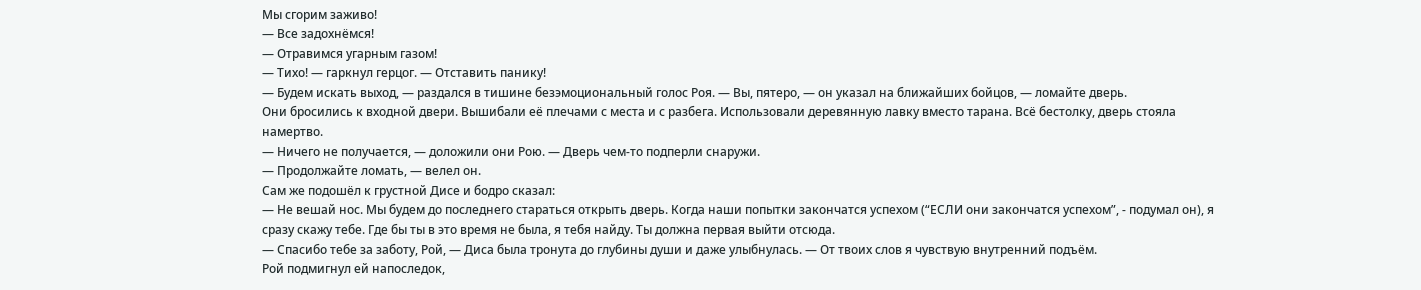Мы сгорим заживо!
— Все задохнёмся!
— Отравимся угарным газом!
— Тихо! — гаркнул герцог. — Отставить панику!
— Будем искать выход, — раздался в тишине безэмоциональный голос Роя. — Вы, пятеро, — он указал на ближайших бойцов, — ломайте дверь.
Они бросились к входной двери. Вышибали её плечами с места и с разбега. Использовали деревянную лавку вместо тарана. Всё бестолку, дверь стояла намертво.
— Ничего не получается, — доложили они Рою. — Дверь чем-то подперли снаружи.
— Продолжайте ломать, — велел он.
Сам же подошёл к грустной Дисе и бодро сказал:
— Не вешай нос. Мы будем до последнего стараться открыть дверь. Когда наши попытки закончатся успехом (“ЕСЛИ они закончатся успехом”, - подумал он), я сразу скажу тебе. Где бы ты в это время не была, я тебя найду. Ты должна первая выйти отсюда.
— Спасибо тебе за заботу, Рой, — Диса была тронута до глубины души и даже улыбнулась. — От твоих слов я чувствую внутренний подъём.
Рой подмигнул ей напоследок,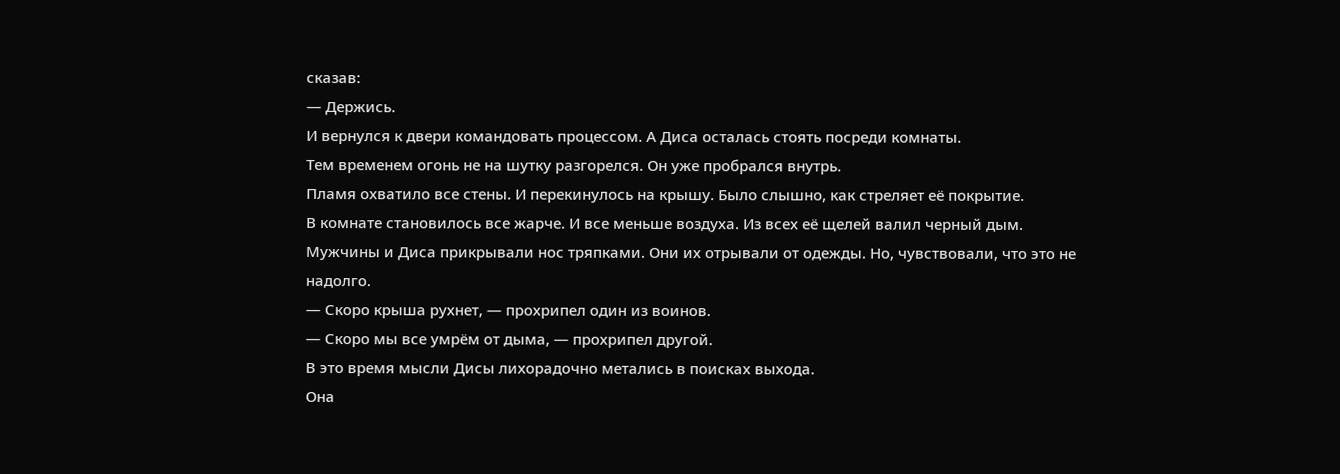сказав:
— Держись.
И вернулся к двери командовать процессом. А Диса осталась стоять посреди комнаты.
Тем временем огонь не на шутку разгорелся. Он уже пробрался внутрь.
Пламя охватило все стены. И перекинулось на крышу. Было слышно, как стреляет её покрытие.
В комнате становилось все жарче. И все меньше воздуха. Из всех её щелей валил черный дым. Мужчины и Диса прикрывали нос тряпками. Они их отрывали от одежды. Но, чувствовали, что это не надолго.
— Скоро крыша рухнет, — прохрипел один из воинов.
— Скоро мы все умрём от дыма, — прохрипел другой.
В это время мысли Дисы лихорадочно метались в поисках выхода.
Она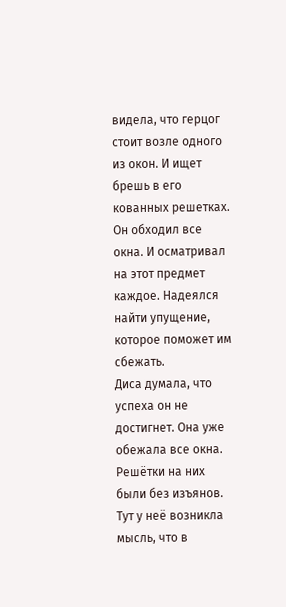видела, что герцог стоит возле одного из окон. И ищет брешь в его кованных решетках. Он обходил все окна. И осматривал на этот предмет каждое. Надеялся найти упущение, которое поможет им сбежать.
Диса думала, что успеха он не достигнет. Она уже обежала все окна. Решётки на них были без изъянов. Тут у неё возникла мысль, что в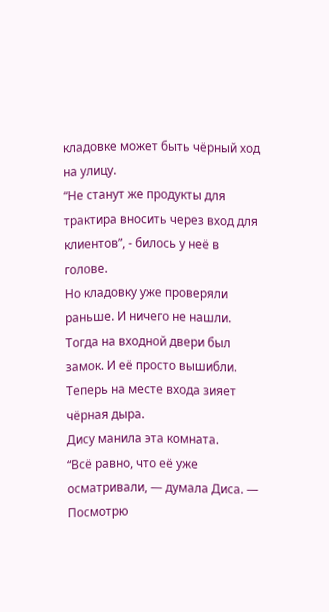кладовке может быть чёрный ход на улицу.
“Не станут же продукты для трактира вносить через вход для клиентов”, - билось у неё в голове.
Но кладовку уже проверяли раньше. И ничего не нашли. Тогда на входной двери был замок. И её просто вышибли. Теперь на месте входа зияет чёрная дыра.
Дису манила эта комната.
“Всё равно, что её уже осматривали, — думала Диса. — Посмотрю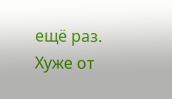ещё раз. Хуже от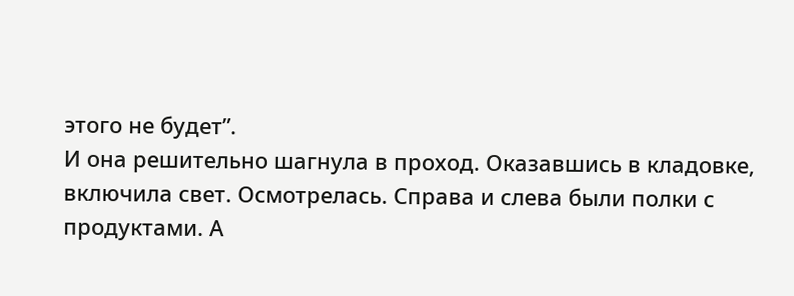этого не будет”.
И она решительно шагнула в проход. Оказавшись в кладовке, включила свет. Осмотрелась. Справа и слева были полки с продуктами. А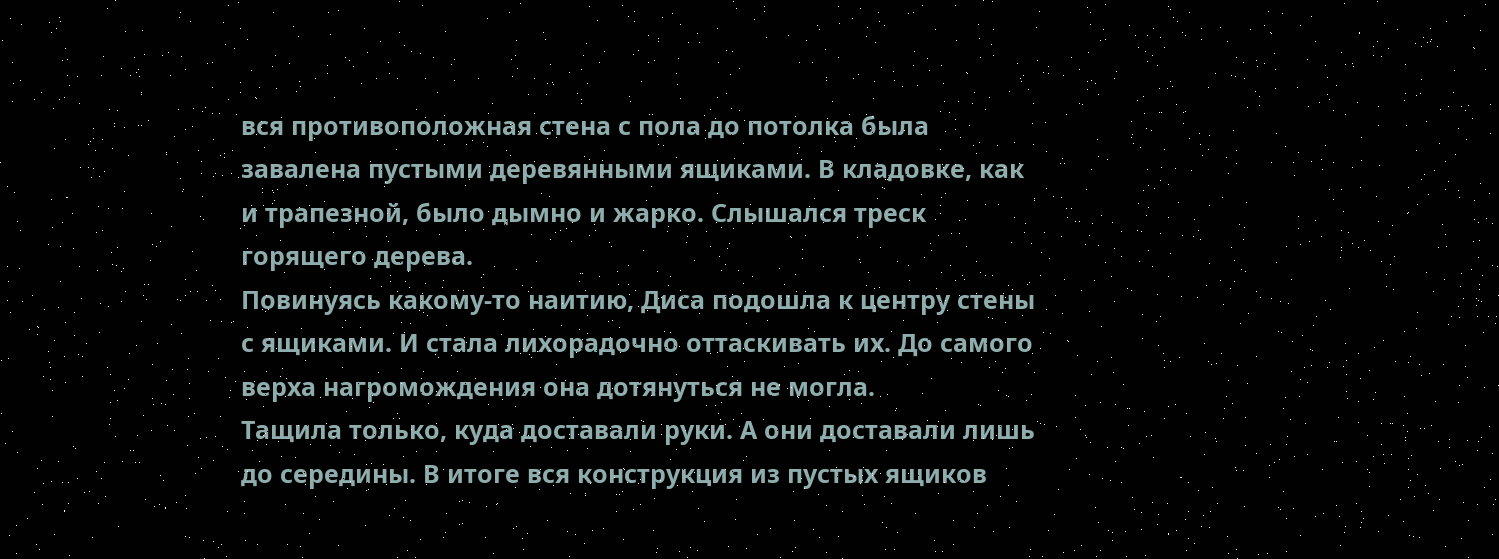вся противоположная стена с пола до потолка была завалена пустыми деревянными ящиками. В кладовке, как и трапезной, было дымно и жарко. Слышался треск горящего дерева.
Повинуясь какому-то наитию, Диса подошла к центру стены с ящиками. И стала лихорадочно оттаскивать их. До самого верха нагромождения она дотянуться не могла.
Тащила только, куда доставали руки. А они доставали лишь до середины. В итоге вся конструкция из пустых ящиков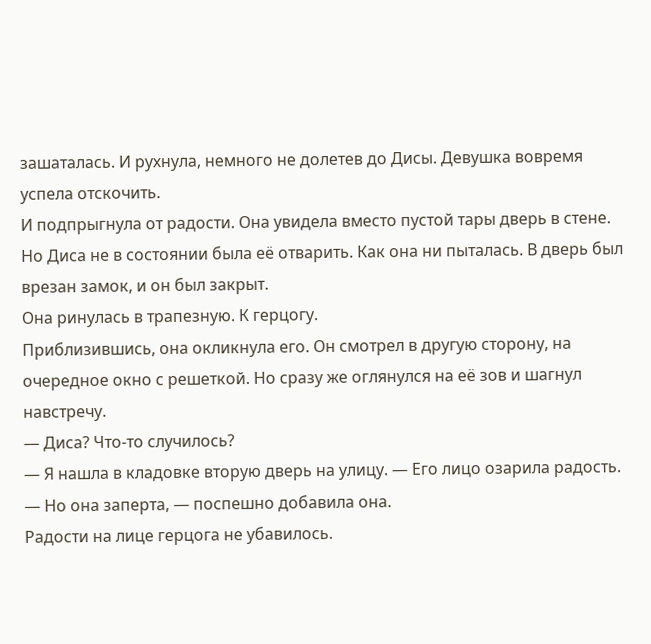зашаталась. И рухнула, немного не долетев до Дисы. Девушка вовремя успела отскочить.
И подпрыгнула от радости. Она увидела вместо пустой тары дверь в стене.
Но Диса не в состоянии была её отварить. Как она ни пыталась. В дверь был врезан замок, и он был закрыт.
Она ринулась в трапезную. К герцогу.
Приблизившись, она окликнула его. Он смотрел в другую сторону, на очередное окно с решеткой. Но сразу же оглянулся на её зов и шагнул навстречу.
— Диса? Что-то случилось?
— Я нашла в кладовке вторую дверь на улицу. — Его лицо озарила радость. — Но она заперта, — поспешно добавила она.
Радости на лице герцога не убавилось.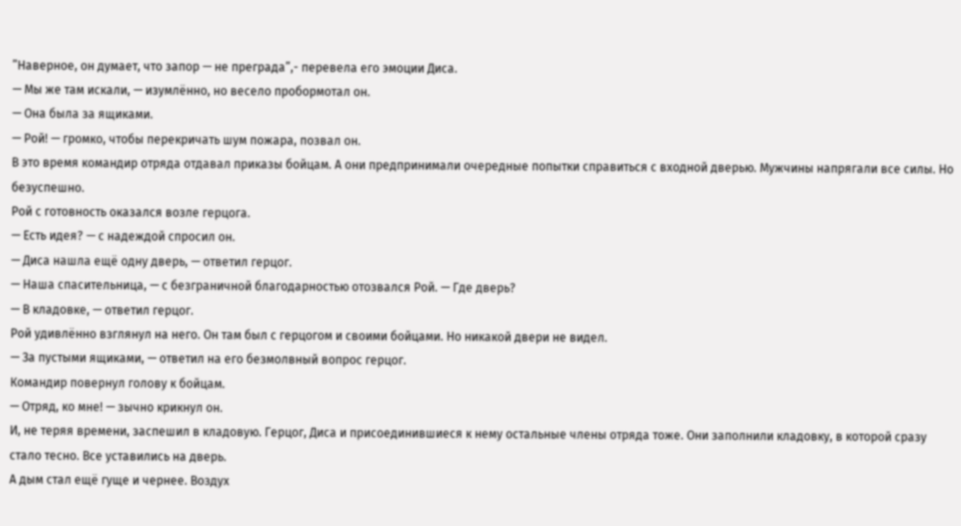”Наверное, он думает, что запор — не преграда”,- перевела его эмоции Диса.
— Мы же там искали, — изумлённо, но весело пробормотал он.
— Она была за ящиками.
— Рой! — громко, чтобы перекричать шум пожара, позвал он.
В это время командир отряда отдавал приказы бойцам. А они предпринимали очередные попытки справиться с входной дверью. Мужчины напрягали все силы. Но безуспешно.
Рой с готовность оказался возле герцога.
— Есть идея? — с надеждой спросил он.
— Диса нашла ещё одну дверь, — ответил герцог.
— Наша спасительница, — с безграничной благодарностью отозвался Рой. — Где дверь?
— В кладовке, — ответил герцог.
Рой удивлённо взглянул на него. Он там был с герцогом и своими бойцами. Но никакой двери не видел.
— За пустыми ящиками, — ответил на его безмолвный вопрос герцог.
Командир повернул голову к бойцам.
— Отряд, ко мне! — зычно крикнул он.
И, не теряя времени, заспешил в кладовую. Герцог, Диса и присоединившиеся к нему остальные члены отряда тоже. Они заполнили кладовку, в которой сразу стало тесно. Все уставились на дверь.
А дым стал ещё гуще и чернее. Воздух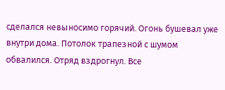сделался невыносимо горячий. Огонь бушевал уже внутри дома. Потолок трапезной с шумом обвалился. Отряд вздрогнул. Все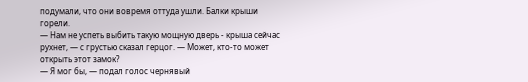подумали, что они вовремя оттуда ушли. Балки крыши горели.
— Нам не успеть выбить такую мощную дверь - крыша сейчас рухнет, — с грустью сказал герцог. — Может, кто-то может открыть этот замок?
— Я мог бы, — подал голос чернявый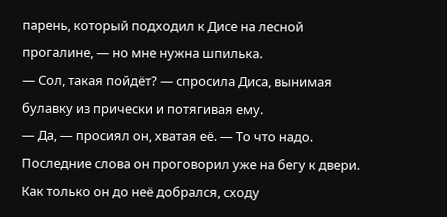парень, который подходил к Дисе на лесной прогалине, — но мне нужна шпилька.
— Сол, такая пойдёт? — спросила Диса, вынимая булавку из прически и потягивая ему.
— Да, — просиял он, хватая её. — То что надо.
Последние слова он проговорил уже на бегу к двери. Как только он до неё добрался, сходу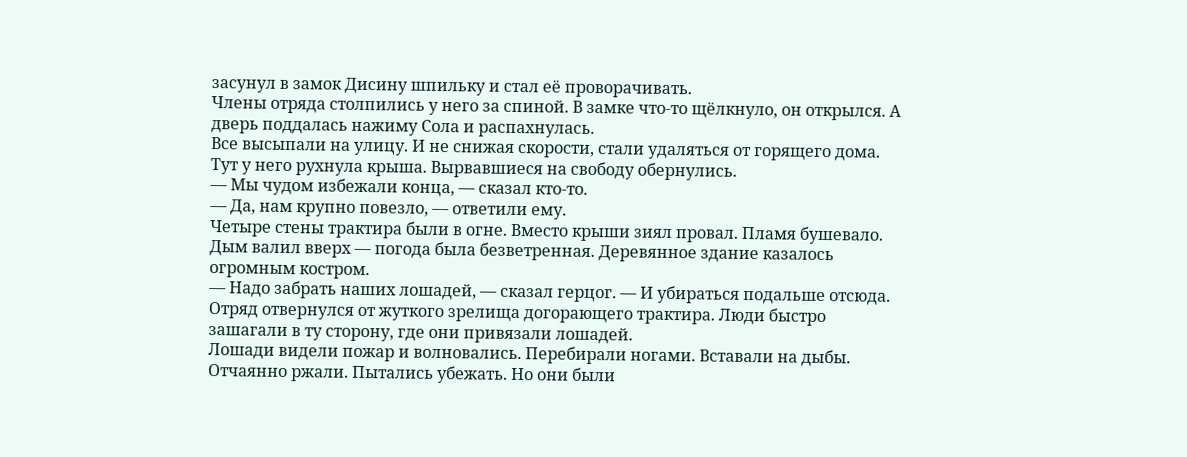засунул в замок Дисину шпильку и стал её проворачивать.
Члены отряда столпились у него за спиной. В замке что-то щёлкнуло, он открылся. А дверь поддалась нажиму Сола и распахнулась.
Все высыпали на улицу. И не снижая скорости, стали удаляться от горящего дома.
Тут у него рухнула крыша. Вырвавшиеся на свободу обернулись.
— Мы чудом избежали конца, — сказал кто-то.
— Да, нам крупно повезло, — ответили ему.
Четыре стены трактира были в огне. Вместо крыши зиял провал. Пламя бушевало. Дым валил вверх — погода была безветренная. Деревянное здание казалось огромным костром.
— Надо забрать наших лошадей, — сказал герцог. — И убираться подальше отсюда.
Отряд отвернулся от жуткого зрелища догорающего трактира. Люди быстро зашагали в ту сторону, где они привязали лошадей.
Лошади видели пожар и волновались. Перебирали ногами. Вставали на дыбы. Отчаянно ржали. Пытались убежать. Но они были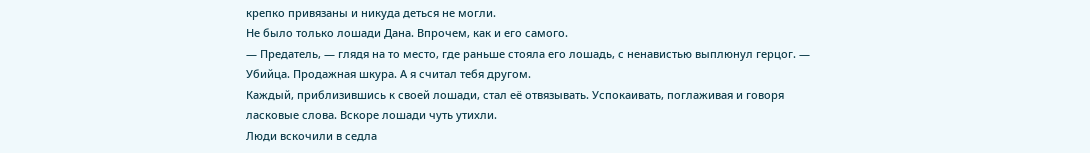крепко привязаны и никуда деться не могли.
Не было только лошади Дана. Впрочем, как и его самого.
— Предатель, — глядя на то место, где раньше стояла его лошадь, с ненавистью выплюнул герцог. — Убийца. Продажная шкура. А я считал тебя другом.
Каждый, приблизившись к своей лошади, стал её отвязывать. Успокаивать, поглаживая и говоря ласковые слова. Вскоре лошади чуть утихли.
Люди вскочили в седла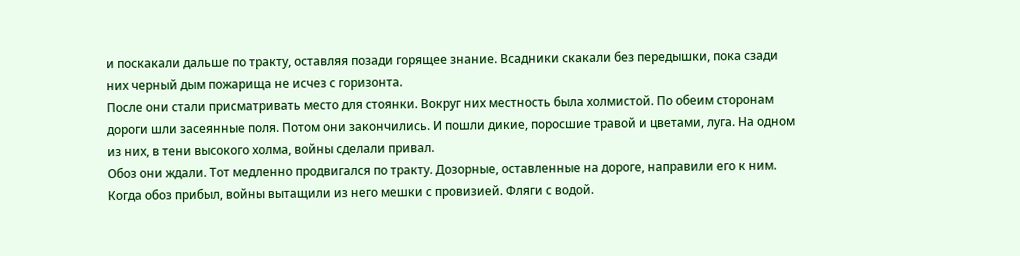и поскакали дальше по тракту, оставляя позади горящее знание. Всадники скакали без передышки, пока сзади них черный дым пожарища не исчез с горизонта.
После они стали присматривать место для стоянки. Вокруг них местность была холмистой. По обеим сторонам дороги шли засеянные поля. Потом они закончились. И пошли дикие, поросшие травой и цветами, луга. На одном из них, в тени высокого холма, войны сделали привал.
Обоз они ждали. Тот медленно продвигался по тракту. Дозорные, оставленные на дороге, направили его к ним.
Когда обоз прибыл, войны вытащили из него мешки с провизией. Фляги с водой.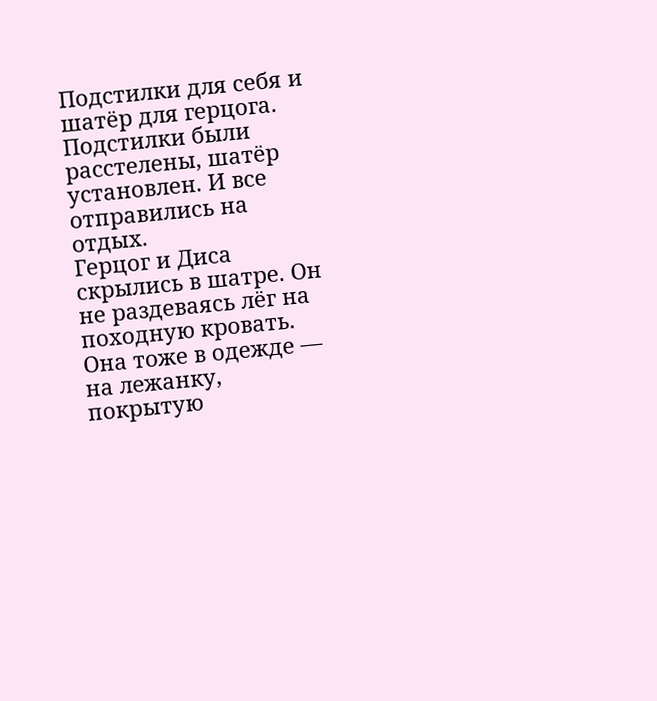Подстилки для себя и шатёр для герцога. Подстилки были расстелены, шатёр установлен. И все отправились на отдых.
Герцог и Диса скрылись в шатре. Он не раздеваясь лёг на походную кровать. Она тоже в одежде — на лежанку, покрытую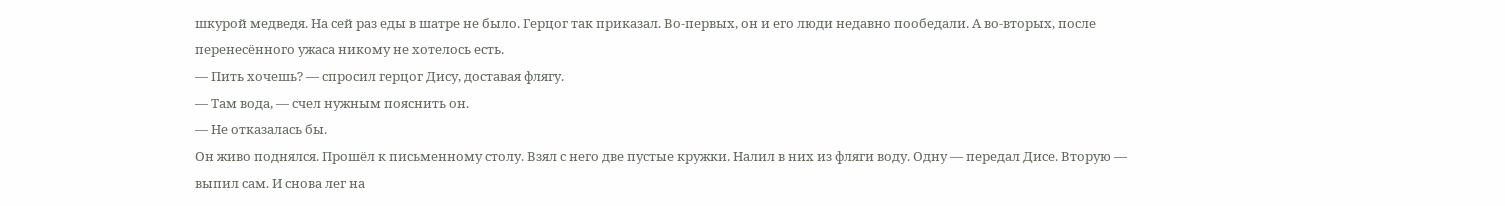шкурой медведя. На сей раз еды в шатре не было. Герцог так приказал. Во-первых, он и его люди недавно пообедали. А во-вторых, после перенесённого ужаса никому не хотелось есть.
— Пить хочешь? — спросил герцог Дису, доставая флягу.
— Там вода, — счел нужным пояснить он.
— Не отказалась бы.
Он живо поднялся. Прошёл к письменному столу. Взял с него две пустые кружки. Налил в них из фляги воду. Одну — передал Дисе. Вторую — выпил сам. И снова лег на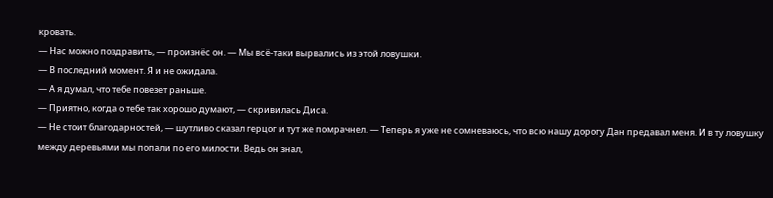кровать.
— Нас можно поздравить, — произнёс он. — Мы всё-таки вырвались из этой ловушки.
— В последний момент. Я и не ожидала.
— А я думал, что тебе повезет раньше.
— Приятно, когда о тебе так хорошо думают, — скривилась Диса.
— Не стоит благодарностей, — шутливо сказал герцог и тут же помрачнел. — Теперь я уже не сомневаюсь, что всю нашу дорогу Дан предавал меня. И в ту ловушку между деревьями мы попали по его милости. Ведь он знал,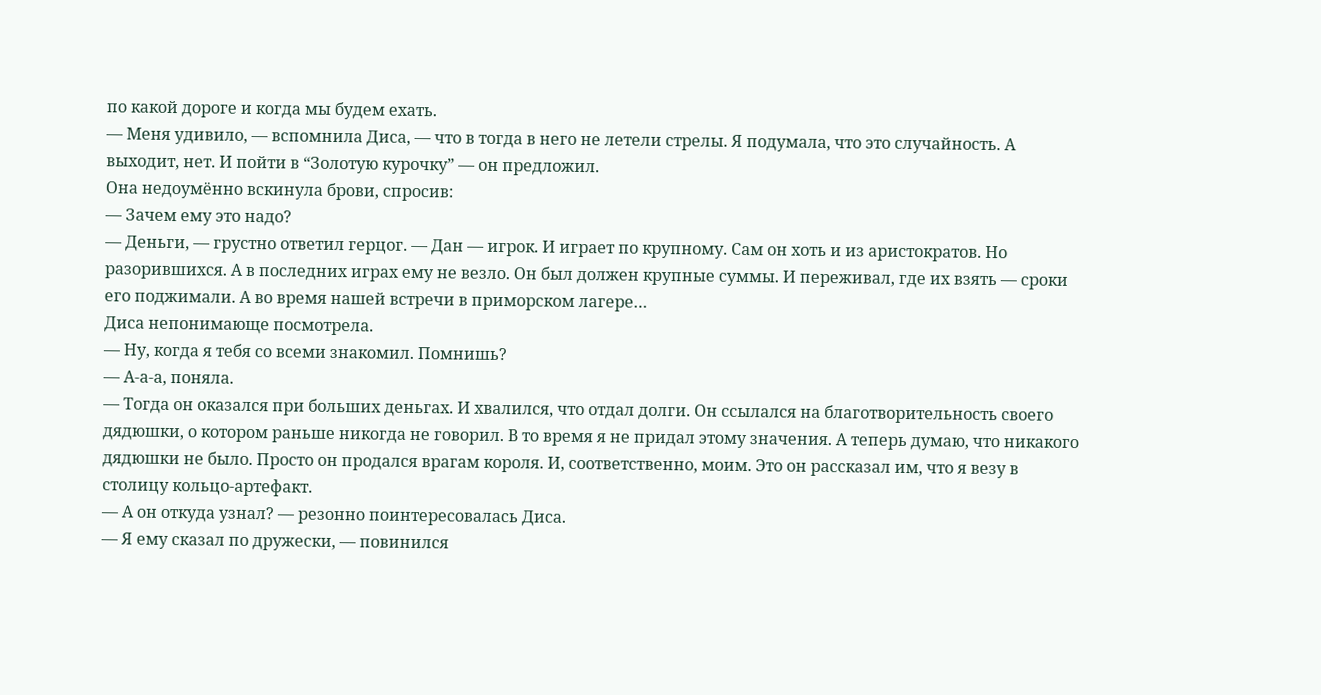по какой дороге и когда мы будем ехать.
— Меня удивило, — вспомнила Диса, — что в тогда в него не летели стрелы. Я подумала, что это случайность. А выходит, нет. И пойти в “Золотую курочку” — он предложил.
Она недоумённо вскинула брови, спросив:
— Зачем ему это надо?
— Деньги, — грустно ответил герцог. — Дан — игрок. И играет по крупному. Сам он хоть и из аристократов. Но разорившихся. А в последних играх ему не везло. Он был должен крупные суммы. И переживал, где их взять — сроки его поджимали. А во время нашей встречи в приморском лагере…
Диса непонимающе посмотрела.
— Ну, когда я тебя со всеми знакомил. Помнишь?
— А-а-а, поняла.
— Тогда он оказался при больших деньгах. И хвалился, что отдал долги. Он ссылался на благотворительность своего дядюшки, о котором раньше никогда не говорил. В то время я не придал этому значения. А теперь думаю, что никакого дядюшки не было. Просто он продался врагам короля. И, соответственно, моим. Это он рассказал им, что я везу в столицу кольцо-артефакт.
— А он откуда узнал? — резонно поинтересовалась Диса.
— Я ему сказал по дружески, — повинился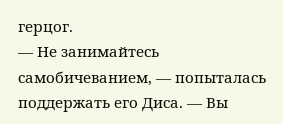герцог.
— Не занимайтесь самобичеванием, — попыталась поддержать его Диса. — Вы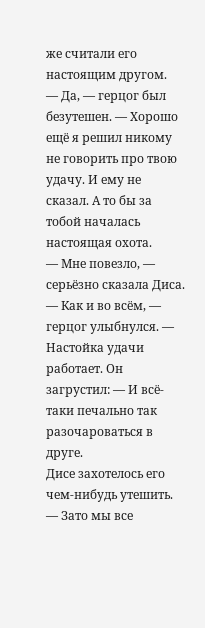же считали его настоящим другом.
— Да, — герцог был безутешен. — Хорошо ещё я решил никому не говорить про твою удачу. И ему не сказал. А то бы за тобой началась настоящая охота.
— Мне повезло, — серьёзно сказала Диса.
— Как и во всём, — герцог улыбнулся. — Настойка удачи работает. Он загрустил: — И всё-таки печально так разочароваться в друге.
Дисе захотелось его чем-нибудь утешить.
— Зато мы все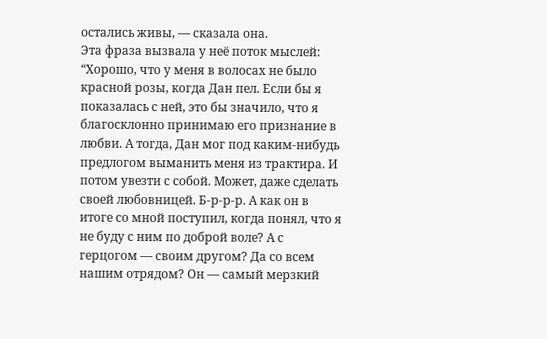остались живы, — сказала она.
Эта фраза вызвала у неё поток мыслей:
“Хорошо, что у меня в волосах не было красной розы, когда Дан пел. Если бы я показалась с ней, это бы значило, что я благосклонно принимаю его признание в любви. А тогда, Дан мог под каким-нибудь предлогом выманить меня из трактира. И потом увезти с собой. Может, даже сделать своей любовницей. Б-р-р-р. А как он в итоге со мной поступил, когда понял, что я не буду с ним по доброй воле? А с герцогом — своим другом? Да со всем нашим отрядом? Он — самый мерзкий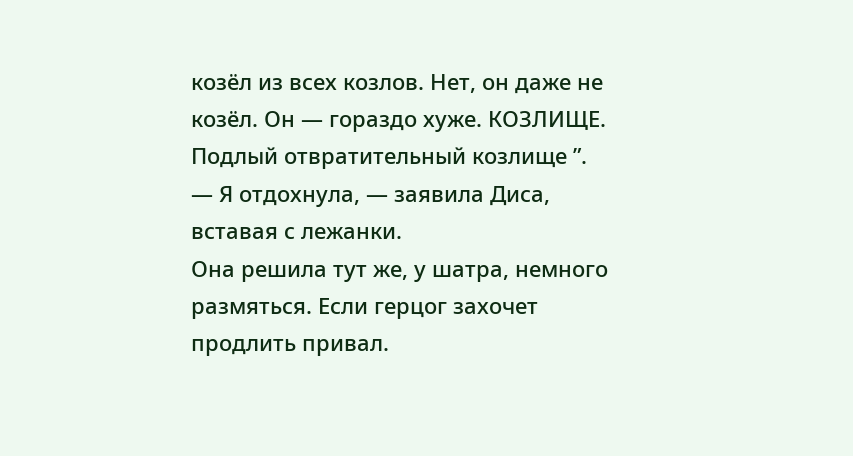козёл из всех козлов. Нет, он даже не козёл. Он — гораздо хуже. КОЗЛИЩЕ. Подлый отвратительный козлище ”.
— Я отдохнула, — заявила Диса, вставая с лежанки.
Она решила тут же, у шатра, немного размяться. Если герцог захочет продлить привал.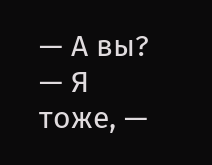— А вы?
— Я тоже, —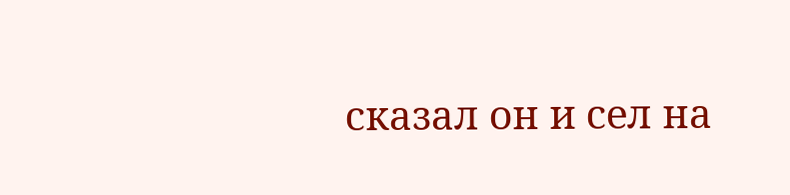сказал он и сел на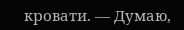кровати. — Думаю,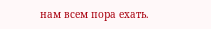нам всем пора ехать.